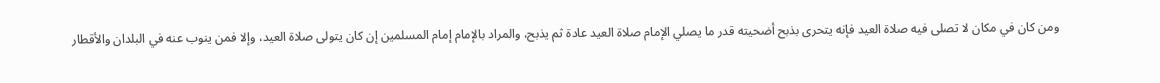ومن كان في مكان لا تصلى فيه صلاة العيد فإنه يتحرى بذبح أضحيته قدر ما يصلي الإمام صلاة العيد عادة ثم يذبح، والمراد بالإمام إمام المسلمين إن كان يتولى صلاة العيد، وإلا فمن ينوب عنه في البلدان والأقطار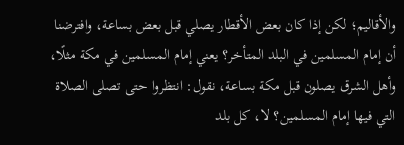والأقاليم؛ لكن إذا كان بعض الأقطار يصلي قبل بعض بساعة، وافترضنا أن إمام المسلمين في البلد المتأخر؟ يعني إمام المسلمين في مكة مثلًا، وأهل الشرق يصلون قبل مكة بساعة، نقول: انتظروا حتى تصلى الصلاة التي فيها إمام المسلمين؟ لا، كل بلد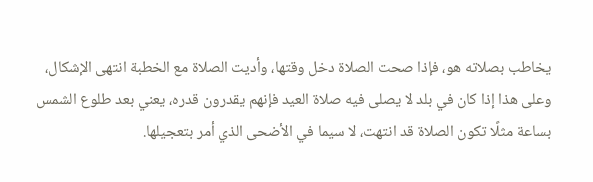يخاطب بصلاته هو، فإذا صحت الصلاة دخل وقتها، وأديت الصلاة مع الخطبة انتهى الإشكال، وعلى هذا إذا كان في بلد لا يصلى فيه صلاة العيد فإنهم يقدرون قدره، يعني بعد طلوع الشمس بساعة مثلًا تكون الصلاة قد انتهت، لا سيما في الأضحى الذي أمر بتعجيلها.